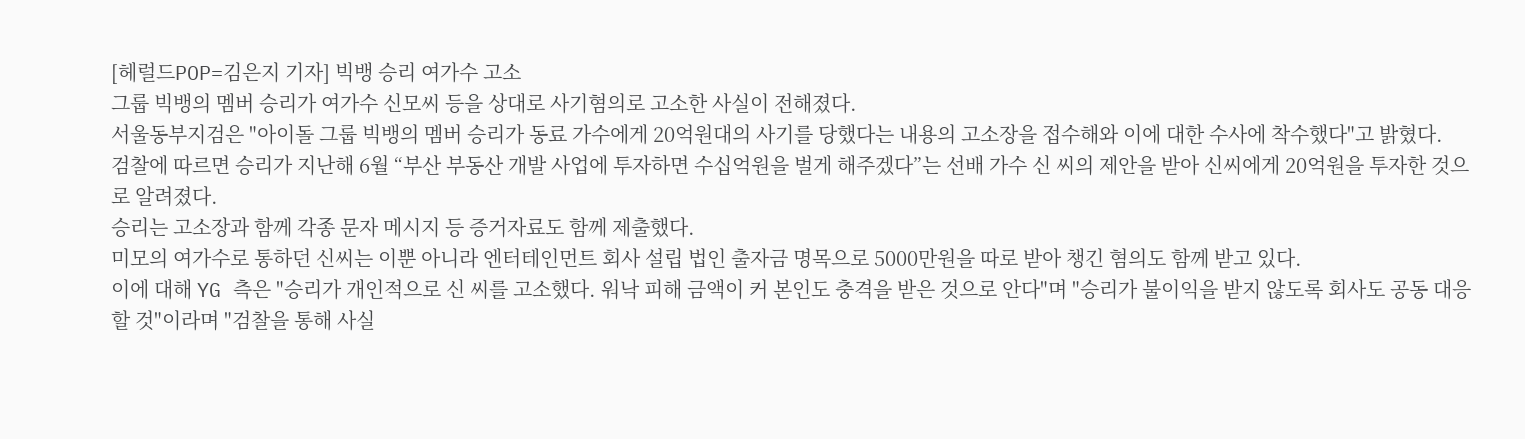[헤럴드POP=김은지 기자] 빅뱅 승리 여가수 고소
그룹 빅뱅의 멤버 승리가 여가수 신모씨 등을 상대로 사기혐의로 고소한 사실이 전해졌다.
서울동부지검은 "아이돌 그룹 빅뱅의 멤버 승리가 동료 가수에게 20억원대의 사기를 당했다는 내용의 고소장을 접수해와 이에 대한 수사에 착수했다"고 밝혔다.
검찰에 따르면 승리가 지난해 6월 “부산 부동산 개발 사업에 투자하면 수십억원을 벌게 해주겠다”는 선배 가수 신 씨의 제안을 받아 신씨에게 20억원을 투자한 것으로 알려졌다.
승리는 고소장과 함께 각종 문자 메시지 등 증거자료도 함께 제출했다.
미모의 여가수로 통하던 신씨는 이뿐 아니라 엔터테인먼트 회사 설립 법인 출자금 명목으로 5000만원을 따로 받아 챙긴 혐의도 함께 받고 있다.
이에 대해 YG 측은 "승리가 개인적으로 신 씨를 고소했다. 워낙 피해 금액이 커 본인도 충격을 받은 것으로 안다"며 "승리가 불이익을 받지 않도록 회사도 공동 대응 할 것"이라며 "검찰을 통해 사실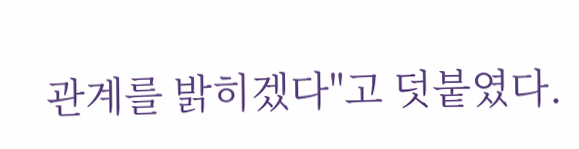관계를 밝히겠다"고 덧붙였다.